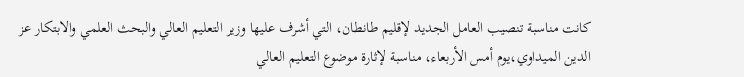كانت مناسبة تنصيب العامل الجديد لإقليم طانطان، التي أشرف عليها وزير التعليم العالي والبحث العلمي والابتكار عز الدين الميداوي،يوم أمس الأربعاء، مناسبة لإثارة موضوع التعليم العالي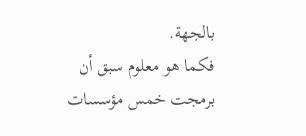بالجهة.
فكما هو معلوم سبق أن برمجت خمس مؤسسات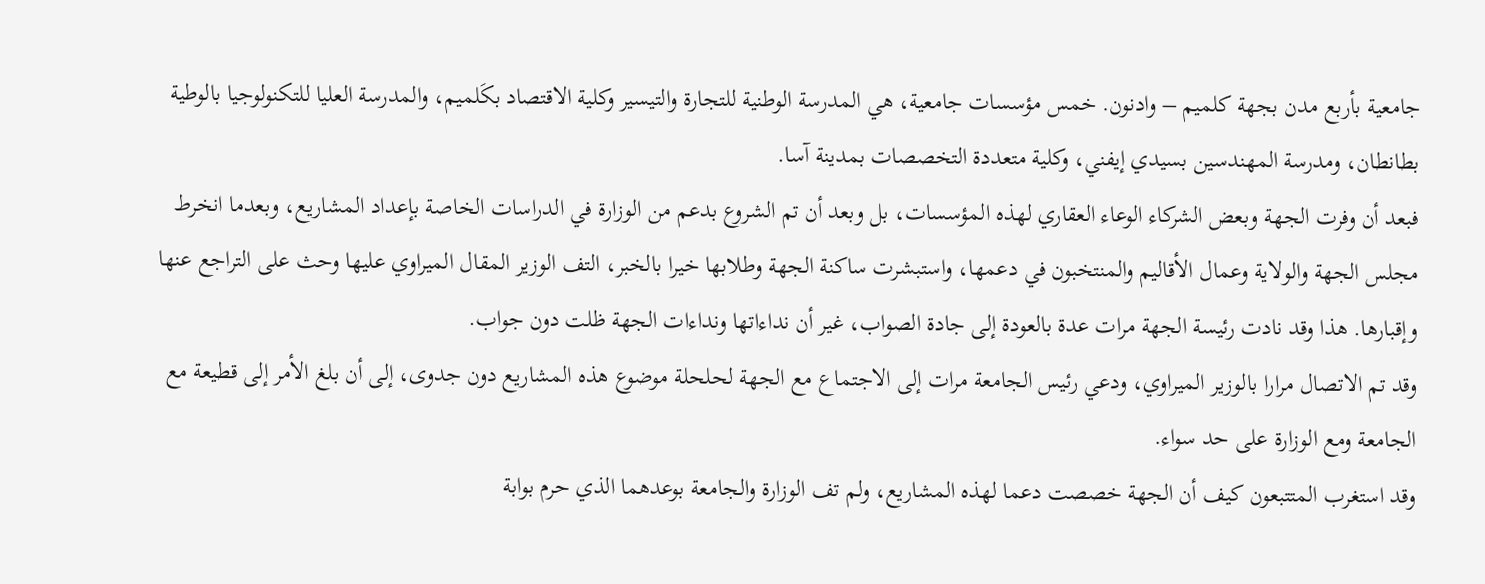جامعية بأربع مدن بجهة كلميم – وادنون. خمس مؤسسات جامعية، هي المدرسة الوطنية للتجارة والتيسير وكلية الاقتصاد بكَلميم، والمدرسة العليا للتكنولوجيا بالوطية بطانطان، ومدرسة المهندسين بسيدي إيفني، وكلية متعددة التخصصات بمدينة آسا.
فبعد أن وفرت الجهة وبعض الشركاء الوعاء العقاري لهذه المؤسسات، بل وبعد أن تم الشروع بدعم من الوزارة في الدراسات الخاصة بإعداد المشاريع، وبعدما انخرط مجلس الجهة والولاية وعمال الأقاليم والمنتخبون في دعمها، واستبشرت ساكنة الجهة وطلابها خيرا بالخبر، التف الوزير المقال الميراوي عليها وحث على التراجع عنها وإقبارها. هذا وقد نادت رئيسة الجهة مرات عدة بالعودة إلى جادة الصواب، غير أن نداءاتها ونداءات الجهة ظلت دون جواب.
وقد تم الاتصال مرارا بالوزير الميراوي، ودعي رئيس الجامعة مرات إلى الاجتماع مع الجهة لحلحلة موضوع هذه المشاريع دون جدوى، إلى أن بلغ الأمر إلى قطيعة مع الجامعة ومع الوزارة على حد سواء.
وقد استغرب المتتبعون كيف أن الجهة خصصت دعما لهذه المشاريع، ولم تف الوزارة والجامعة بوعدهما الذي حرم بوابة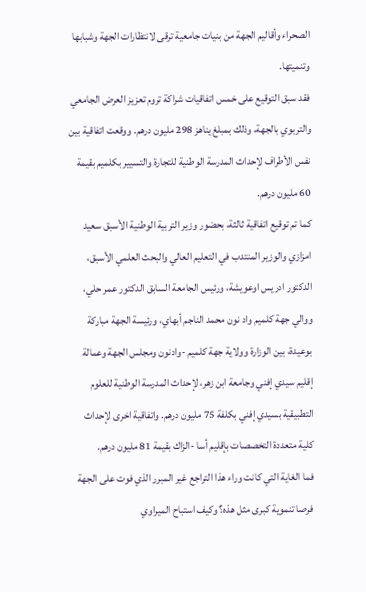الصحراء وأقاليم الجهة من بنيات جامعية ترقى لانتظارات الجهة وشبابها وتنميتها.
فقد سبق التوقيع على خمس اتفاقيات شراكة تروم تعزيز العرض الجامعي والتربوي بالجهة، وذلك بمبلغ يناهز 298 مليون درهم. ووقعت اتفاقية بين نفس الأطراف لإحداث المدرسة الوطنية للتجارة والتسيير بكلميم بقيمة 60 مليون درهم.
كما تم توقيع اتفاقية ثالثة، بحضور وزير التربية الوطنية الأسبق سعيد امزازي والوزير المنتدب في التعليم العالي والبحث العلمي الأسبق، الدكتور ادريس اوعويشة، ورئيس الجامعة السابق الدكتور عمر حلي، ووالي جهة كلميم واد نون محمد الناجم أبهاي، ورئيسة الجهة مباركة بوعيدة، بين الوزارة وولاية جهة كلميم -وادنون ومجلس الجهة وعمالة إقليم سيدي إفني وجامعة ابن زهر، لإحداث المدرسة الوطنية للعلوم التطبيقية بسيدي إفني بكلفة 75 مليون درهم. واتفاقية اخرى لإحداث كلية متعددة التخصصات بإقليم أسا -الزاك بقيمة 81 مليون درهم.
فما الغاية التي كانت وراء هذا التراجع غير المبرر الذي فوت على الجهة فرصا تنموية كبرى مثل هذه؟ وكيف استباح الميراوي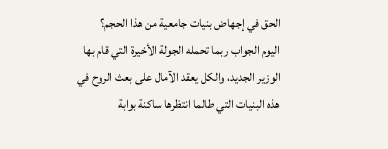الحق في إجهاض بنيات جامعية من هذا الحجم؟
اليوم الجواب ربما تحمله الجولة الأخيرة التي قام بها الوزير الجديد، والكل يعقد الآمال على بعث الروح في هذه البنيات التي طالما انتظرها ساكنة بوابة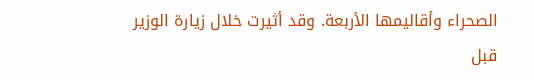الصحراء وأقاليمها الأربعة. وقد أثيرت خلال زيارة الوزير قبل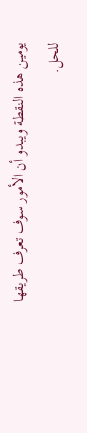يومين هذه النقطة ويبدو أن الأمور سوف تعرف طريقها للحل.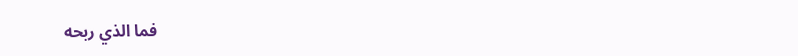فما الذي ربحه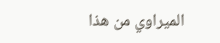الميراوي من هذا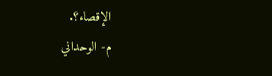الإقصاء؟.
م- الوحداني